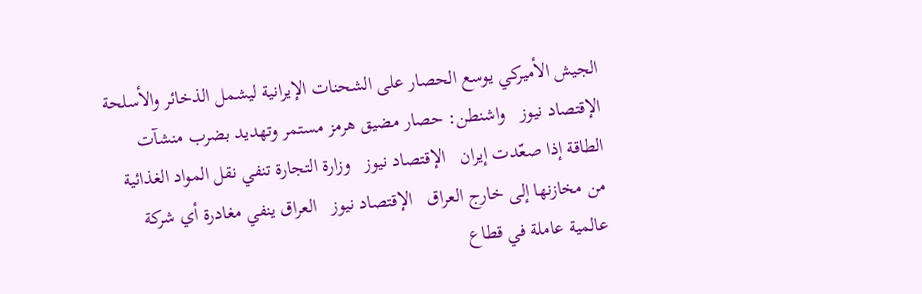الجيش الأميركي يوسع الحصار على الشحنات الإيرانية ليشمل الذخائر والأسلحة   الإقتصاد نيوز   واشنطن: حصار مضيق هرمز مستمر وتهديد بضرب منشآت الطاقة إذا صعّدت إيران   الإقتصاد نيوز   وزارة التجارة تنفي نقل المواد الغذائية من مخازنها إلى خارج العراق   الإقتصاد نيوز   العراق ينفي مغادرة أي شركة عالمية عاملة في قطاع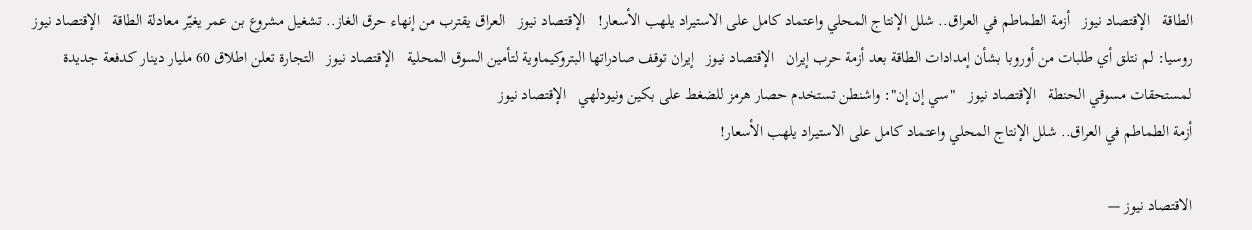الطاقة   الإقتصاد نيوز   أزمة الطماطم في العراق.. شلل الإنتاج المحلي واعتماد كامل على الاستيراد يلهب الأسعار!   الإقتصاد نيوز   العراق يقترب من إنهاء حرق الغاز.. تشغيل مشروع بن عمر يغيّر معادلة الطاقة   الإقتصاد نيوز   روسيا: لم نتلق أي طلبات من أوروبا بشأن إمدادات الطاقة بعد أزمة حرب إيران   الإقتصاد نيوز   إيران توقف صادراتها البتروكيماوية لتأمين السوق المحلية   الإقتصاد نيوز   التجارة تعلن اطلاق 60 مليار دينار كدفعة جديدة لمستحقات مسوقي الحنطة   الإقتصاد نيوز   "سي إن إن": واشنطن تستخدم حصار هرمز للضغط على بكين ونيودلهي   الإقتصاد نيوز
أزمة الطماطم في العراق.. شلل الإنتاج المحلي واعتماد كامل على الاستيراد يلهب الأسعار!

الاقتصاد نيوز —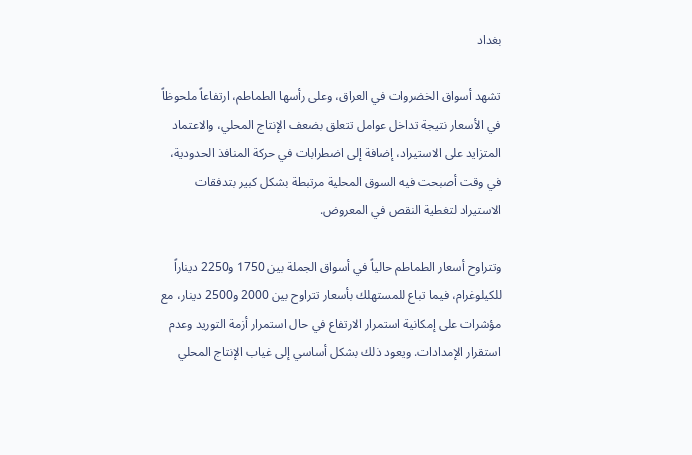بغداد

تشهد أسواق الخضروات في العراق، وعلى رأسها الطماطم، ارتفاعاً ملحوظاً في الأسعار نتيجة تداخل عوامل تتعلق بضعف الإنتاج المحلي، والاعتماد المتزايد على الاستيراد، إضافة إلى اضطرابات في حركة المنافذ الحدودية، في وقت أصبحت فيه السوق المحلية مرتبطة بشكل كبير بتدفقات الاستيراد لتغطية النقص في المعروض.

وتتراوح أسعار الطماطم حالياً في أسواق الجملة بين 1750 و2250 ديناراً للكيلوغرام، فيما تباع للمستهلك بأسعار تتراوح بين 2000 و2500 دينار، مع مؤشرات على إمكانية استمرار الارتفاع في حال استمرار أزمة التوريد وعدم استقرار الإمدادات. ويعود ذلك بشكل أساسي إلى غياب الإنتاج المحلي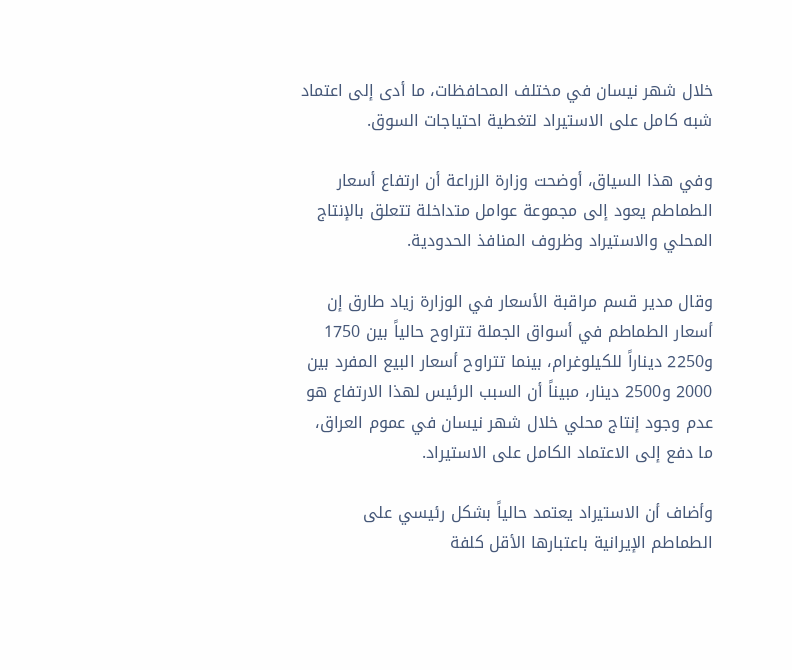خلال شهر نيسان في مختلف المحافظات، ما أدى إلى اعتماد شبه كامل على الاستيراد لتغطية احتياجات السوق.

وفي هذا السياق، أوضحت وزارة الزراعة أن ارتفاع أسعار الطماطم يعود إلى مجموعة عوامل متداخلة تتعلق بالإنتاج المحلي والاستيراد وظروف المنافذ الحدودية.

وقال مدير قسم مراقبة الأسعار في الوزارة زياد طارق إن أسعار الطماطم في أسواق الجملة تتراوح حالياً بين 1750 و2250 ديناراً للكيلوغرام، بينما تتراوح أسعار البيع المفرد بين 2000 و2500 دينار، مبيناً أن السبب الرئيس لهذا الارتفاع هو عدم وجود إنتاج محلي خلال شهر نيسان في عموم العراق، ما دفع إلى الاعتماد الكامل على الاستيراد.

وأضاف أن الاستيراد يعتمد حالياً بشكل رئيسي على الطماطم الإيرانية باعتبارها الأقل كلفة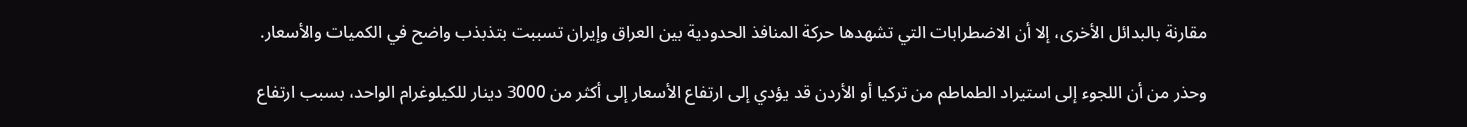مقارنة بالبدائل الأخرى، إلا أن الاضطرابات التي تشهدها حركة المنافذ الحدودية بين العراق وإيران تسببت بتذبذب واضح في الكميات والأسعار.

وحذر من أن اللجوء إلى استيراد الطماطم من تركيا أو الأردن قد يؤدي إلى ارتفاع الأسعار إلى أكثر من 3000 دينار للكيلوغرام الواحد، بسبب ارتفاع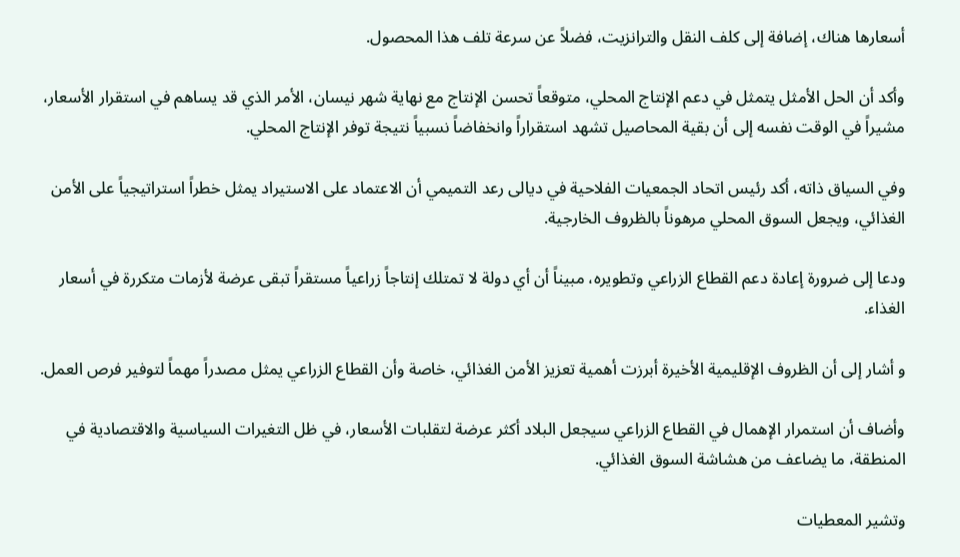أسعارها هناك، إضافة إلى كلف النقل والترانزيت، فضلاً عن سرعة تلف هذا المحصول.

وأكد أن الحل الأمثل يتمثل في دعم الإنتاج المحلي، متوقعاً تحسن الإنتاج مع نهاية شهر نيسان، الأمر الذي قد يساهم في استقرار الأسعار، مشيراً في الوقت نفسه إلى أن بقية المحاصيل تشهد استقراراً وانخفاضاً نسبياً نتيجة توفر الإنتاج المحلي.

وفي السياق ذاته، أكد رئيس اتحاد الجمعيات الفلاحية في ديالى رعد التميمي أن الاعتماد على الاستيراد يمثل خطراً استراتيجياً على الأمن الغذائي، ويجعل السوق المحلي مرهوناً بالظروف الخارجية.

ودعا إلى ضرورة إعادة دعم القطاع الزراعي وتطويره، مبيناً أن أي دولة لا تمتلك إنتاجاً زراعياً مستقراً تبقى عرضة لأزمات متكررة في أسعار الغذاء.

و أشار إلى أن الظروف الإقليمية الأخيرة أبرزت أهمية تعزيز الأمن الغذائي، خاصة وأن القطاع الزراعي يمثل مصدراً مهماً لتوفير فرص العمل.

وأضاف أن استمرار الإهمال في القطاع الزراعي سيجعل البلاد أكثر عرضة لتقلبات الأسعار، في ظل التغيرات السياسية والاقتصادية في المنطقة، ما يضاعف من هشاشة السوق الغذائي.

وتشير المعطيات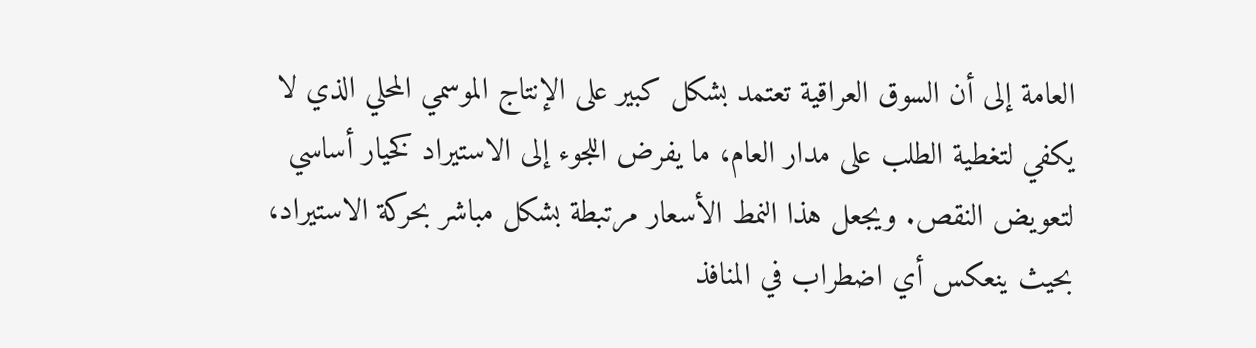العامة إلى أن السوق العراقية تعتمد بشكل كبير على الإنتاج الموسمي المحلي الذي لا يكفي لتغطية الطلب على مدار العام، ما يفرض اللجوء إلى الاستيراد كخيار أساسي لتعويض النقص. ويجعل هذا النمط الأسعار مرتبطة بشكل مباشر بحركة الاستيراد، بحيث ينعكس أي اضطراب في المنافذ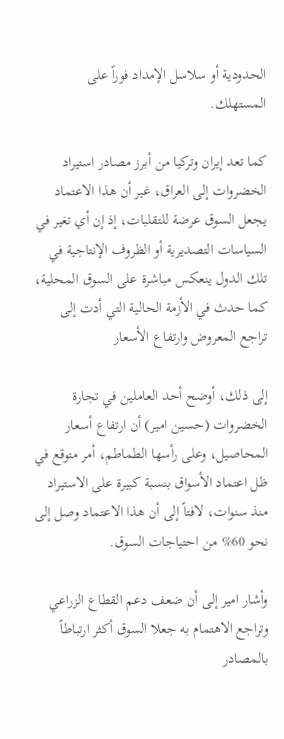الحدودية أو سلاسل الإمداد فوراً على المستهلك.

كما تعد إيران وتركيا من أبرز مصادر استيراد الخضروات إلى العراق، غير أن هذا الاعتماد يجعل السوق عرضة للتقلبات، إذ إن أي تغير في السياسات التصديرية أو الظروف الإنتاجية في تلك الدول ينعكس مباشرة على السوق المحلية، كما حدث في الأزمة الحالية التي أدت إلى تراجع المعروض وارتفاع الأسعار

إلى ذلك، أوضح أحد العاملين في تجارة الخضروات (حسين امير) أن ارتفاع أسعار المحاصيل، وعلى رأسها الطماطم، أمر متوقع في ظل اعتماد الأسواق بنسبة كبيرة على الاستيراد منذ سنوات، لافتاً إلى أن هذا الاعتماد وصل إلى نحو 60% من احتياجات السوق.

وأشار امير إلى أن ضعف دعم القطاع الزراعي وتراجع الاهتمام به جعلا السوق أكثر ارتباطاً بالمصادر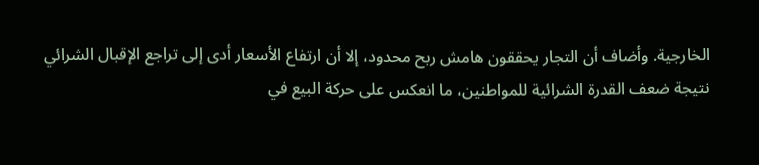الخارجية. وأضاف أن التجار يحققون هامش ربح محدود، إلا أن ارتفاع الأسعار أدى إلى تراجع الإقبال الشرائي نتيجة ضعف القدرة الشرائية للمواطنين، ما انعكس على حركة البيع في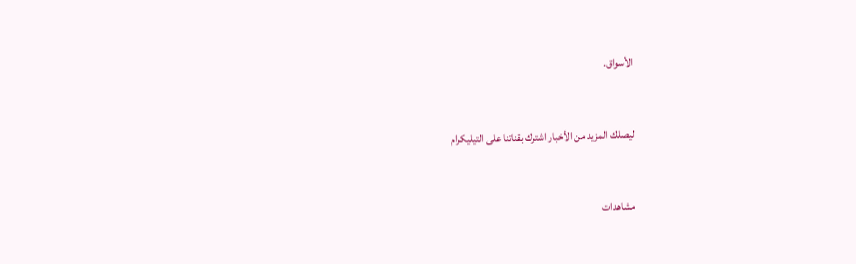الأسواق.


ليصلك المزيد من الأخبار اشترك بقناتنا على التيليكرام


مشاهدات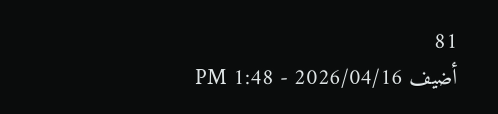81
أضيف 2026/04/16 - 1:48 PM